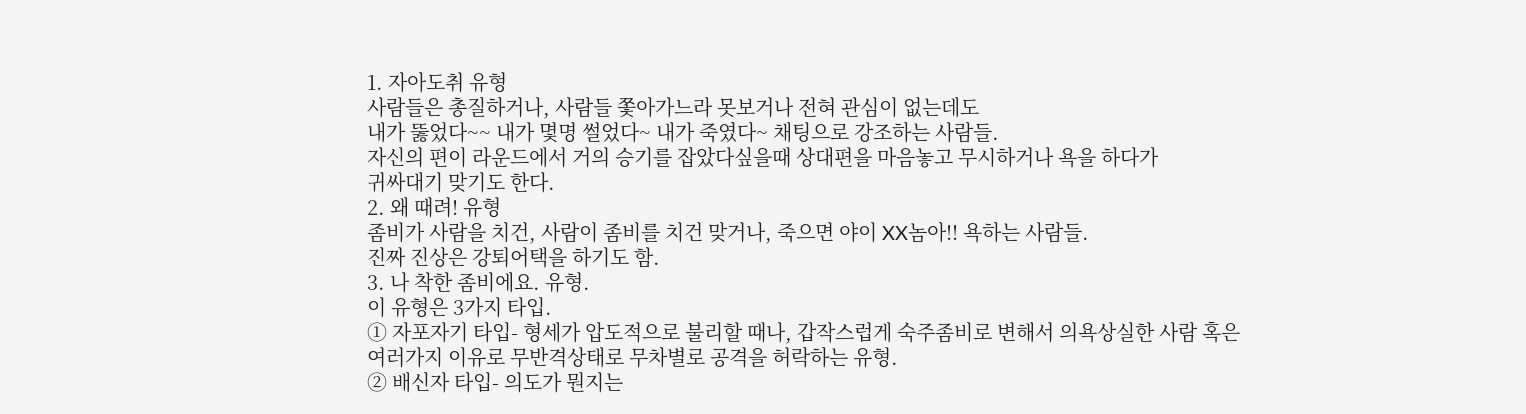1. 자아도취 유형
사람들은 총질하거나, 사람들 쫓아가느라 못보거나 전혀 관심이 없는데도
내가 뚫었다~~ 내가 몇명 썰었다~ 내가 죽였다~ 채팅으로 강조하는 사람들.
자신의 편이 라운드에서 거의 승기를 잡았다싶을때 상대편을 마음놓고 무시하거나 욕을 하다가
귀싸대기 맞기도 한다.
2. 왜 때려! 유형
좀비가 사람을 치건, 사람이 좀비를 치건 맞거나, 죽으면 야이 XX놈아!! 욕하는 사람들.
진짜 진상은 강퇴어택을 하기도 함.
3. 나 착한 좀비에요. 유형.
이 유형은 3가지 타입.
① 자포자기 타입- 형세가 압도적으로 불리할 때나, 갑작스럽게 숙주좀비로 변해서 의욕상실한 사람 혹은
여러가지 이유로 무반격상태로 무차별로 공격을 허락하는 유형.
② 배신자 타입- 의도가 뭔지는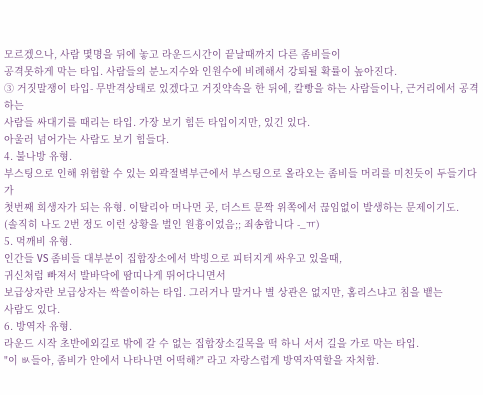모르겠으나, 사람 몇명을 뒤에 놓고 라운드시간이 끝날때까지 다른 좀비들이
공격못하게 막는 타입. 사람들의 분노지수와 인원수에 비례해서 강퇴될 확률이 높아진다.
③ 거짓말쟁이 타입- 무반격상태로 있겠다고 거짓약속을 한 뒤에, 칼빵을 하는 사람들이나, 근거리에서 공격하는
사람들 싸대기를 때리는 타입. 가장 보기 힘든 타입이지만, 있긴 있다.
아울러 넘어가는 사람도 보기 힘들다.
4. 불나방 유형.
부스팅으로 인해 위험할 수 있는 외곽절벽부근에서 부스팅으로 올라오는 좀비들 머리를 미친듯이 두들기다가
첫번째 희생자가 되는 유형. 이탈리아 머나먼 곳, 더스트 문짝 위쪽에서 끊임없이 발생하는 문제이기도.
(솔직히 나도 2번 정도 이런 상황을 벌인 원흉이었음;; 죄송합니다 -_ㅠ)
5. 먹깨비 유형.
인간들 VS 좀비들 대부분이 집합장소에서 박빙으로 피터지게 싸우고 있을때,
귀신처럼 빠져서 발바닥에 땀띠나게 뛰어다니면서
보급상자란 보급상자는 싹쓸이하는 타입. 그러거나 말거나 별 상관은 없지만, 홈리스냐고 침을 뱉는
사람도 있다.
6. 방역자 유형.
라운드 시작 초반에외길로 밖에 갈 수 없는 집합장소길목을 떡 하니 서서 길을 가로 막는 타입.
"이 ㅄ들아, 좀비가 안에서 나타나면 어떡해?" 라고 자랑스럽게 방역자역할을 자처함.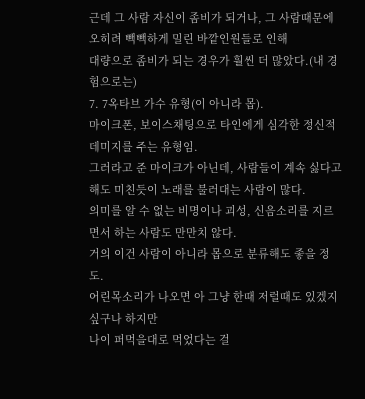근데 그 사람 자신이 좀비가 되거나, 그 사람때문에 오히려 빽빽하게 밀린 바깥인원들로 인해
대량으로 좀비가 되는 경우가 훨씬 더 많았다.(내 경험으로는)
7. 7옥타브 가수 유형(이 아니라 몹).
마이크폰, 보이스채팅으로 타인에게 심각한 정신적 데미지를 주는 유형임.
그러라고 준 마이크가 아닌데, 사람들이 계속 싫다고 해도 미친듯이 노래를 불러대는 사람이 많다.
의미를 알 수 없는 비명이나 괴성, 신음소리를 지르면서 하는 사람도 만만치 않다.
거의 이건 사람이 아니라 몹으로 분류해도 좋을 정도.
어린목소리가 나오면 아 그냥 한때 저럴때도 있겠지 싶구나 하지만
나이 퍼먹을대로 먹었다는 걸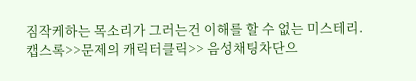짐작케하는 목소리가 그러는건 이해를 할 수 없는 미스테리.
캡스록>>문제의 캐릭터클릭>> 음성채팅차단으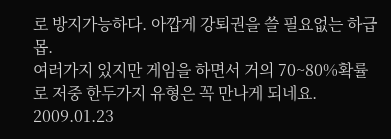로 방지가능하다. 아깝게 강퇴권을 쓸 필요없는 하급몹.
여러가지 있지만 게임을 하면서 거의 70~80%확률로 저중 한두가지 유형은 꼭 만나게 되네요.
2009.01.23